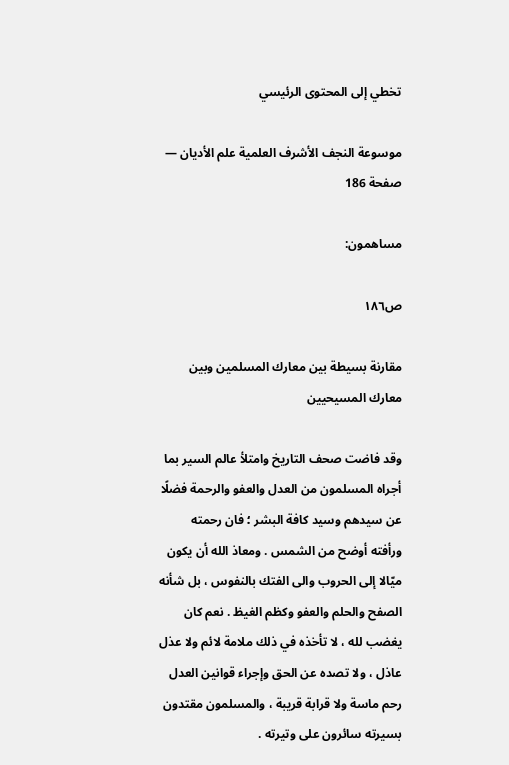تخطي إلى المحتوى الرئيسي

موسوعة النجف الأشرف العلمية علم الأديان — صفحة 186

مساهمون:

ص١٨٦

مقارنة بسيطة بين معارك المسلمين وبين معارك المسيحيين

وقد فاضت صحف التاريخ وامتلأ عالم السير بما أجراه المسلمون من العدل والعفو والرحمة فضلًا عن سيدهم وسيد كافة البشر ؛ فان رحمته ورأفته أوضح من الشمس . ومعاذ الله أن يكون ميّالا إلى الحروب والى الفتك بالنفوس ، بل شأنه الصفح والحلم والعفو وكظم الغيظ . نعم كان يغضب لله ، لا تأخذه في ذلك ملامة لائم ولا عذل عاذل ، ولا تصده عن الحق وإجراء قوانين العدل رحم ماسة ولا قرابة قريبة ، والمسلمون مقتدون بسيرته سائرون على وتيرته .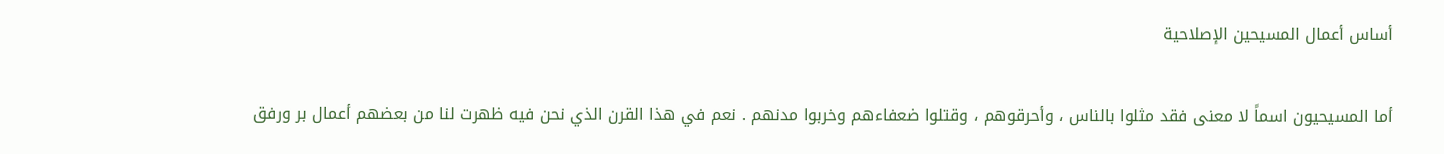أساس أعمال المسيحين الإصلاحية

أما المسيحيون اسماً لا معنى فقد مثلوا بالناس ، وأحرقوهم ، وقتلوا ضعفاءهم وخربوا مدنهم . نعم في هذا القرن الذي نحن فيه ظهرت لنا من بعضهم أعمال بر ورفق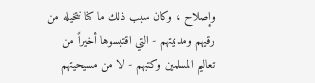وإصلاح ، وكان سبب ذلك ما كنا نتخيله من رقيهم ومدنيتهم - التي اقتبسوها أخيراً من تعاليم المسلمين وكتبهم - لا من مسيحيتهم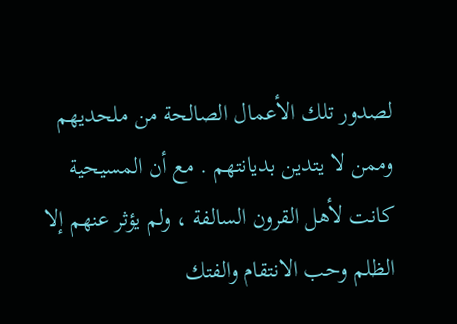لصدور تلك الأعمال الصالحة من ملحديهم وممن لا يتدين بديانتهم . مع أن المسيحية كانت لأهل القرون السالفة ، ولم يؤثر عنهم إلا الظلم وحب الانتقام والفتك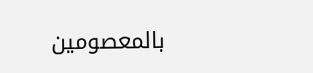بالمعصومين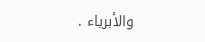والأبرياء .